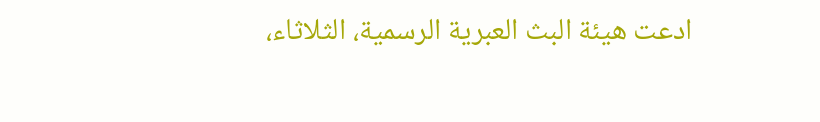ادعت هيئة البث العبرية الرسمية، الثلاثاء،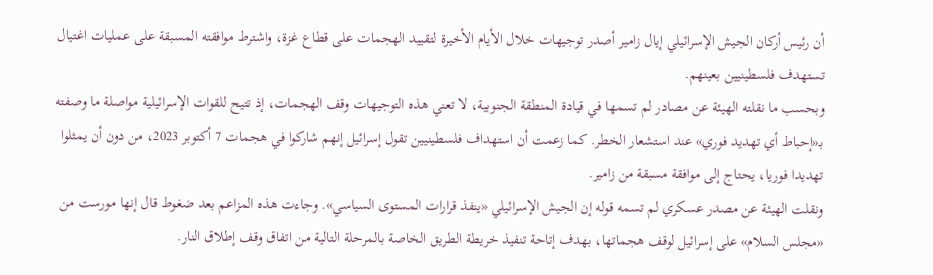أن رئيس أركان الجيش الإسرائيلي إيال زامير أصدر توجيهات خلال الأيام الأخيرة لتقييد الهجمات على قطاع غزة، واشترط موافقته المسبقة على عمليات اغتيال تستهدف فلسطينيين بعينهم.
وبحسب ما نقلته الهيئة عن مصادر لم تسمها في قيادة المنطقة الجنوبية، لا تعني هذه التوجيهات وقف الهجمات، إذ تتيح للقوات الإسرائيلية مواصلة ما وصفته بـ«إحباط أي تهديد فوري» عند استشعار الخطر. كما زعمت أن استهداف فلسطينيين تقول إسرائيل إنهم شاركوا في هجمات 7 أكتوبر 2023، من دون أن يمثلوا تهديدا فوريا، يحتاج إلى موافقة مسبقة من زامير.
ونقلت الهيئة عن مصدر عسكري لم تسمه قوله إن الجيش الإسرائيلي «ينفذ قرارات المستوى السياسي». وجاءت هذه المزاعم بعد ضغوط قال إنها مورست من «مجلس السلام» على إسرائيل لوقف هجماتها، بهدف إتاحة تنفيذ خريطة الطريق الخاصة بالمرحلة التالية من اتفاق وقف إطلاق النار.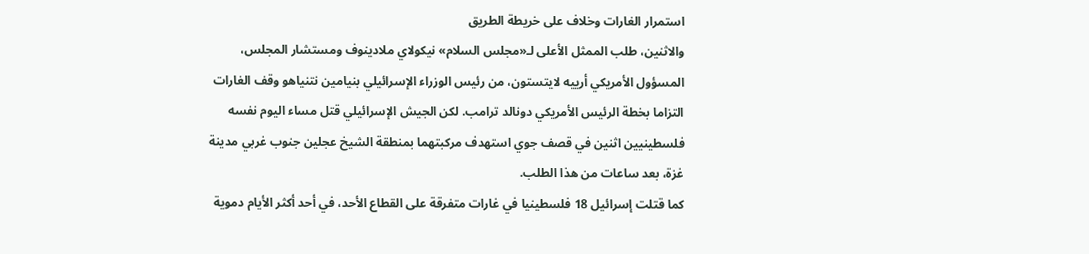استمرار الغارات وخلاف على خريطة الطريق
والاثنين، طلب الممثل الأعلى لـ«مجلس السلام» نيكولاي ملادينوف ومستشار المجلس، المسؤول الأمريكي أرييه لايتستون، من رئيس الوزراء الإسرائيلي بنيامين نتنياهو وقف الغارات التزاما بخطة الرئيس الأمريكي دونالد ترامب. لكن الجيش الإسرائيلي قتل مساء اليوم نفسه فلسطينيين اثنين في قصف جوي استهدف مركبتهما بمنطقة الشيخ عجلين جنوب غربي مدينة غزة، بعد ساعات من هذا الطلب.
كما قتلت إسرائيل 18 فلسطينيا في غارات متفرقة على القطاع الأحد، في أحد أكثر الأيام دموية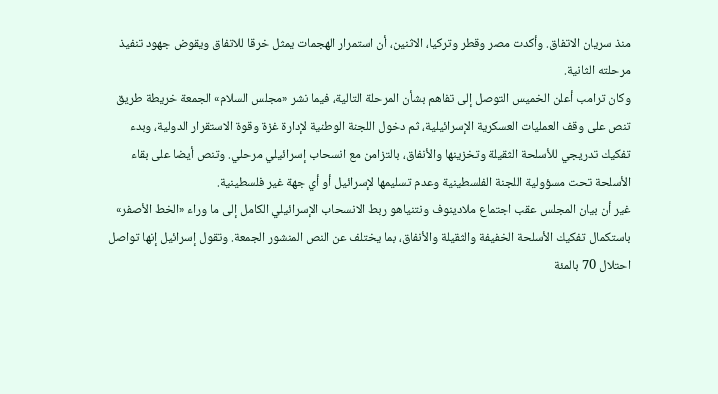منذ سريان الاتفاق. وأكدت مصر وقطر وتركيا، الاثنين، أن استمرار الهجمات يمثل خرقا للاتفاق ويقوض جهود تنفيذ مرحلته الثانية.
وكان ترامب أعلن الخميس التوصل إلى تفاهم بشأن المرحلة التالية، فيما نشر «مجلس السلام» الجمعة خريطة طريق تنص على وقف العمليات العسكرية الإسرائيلية، ثم دخول اللجنة الوطنية لإدارة غزة وقوة الاستقرار الدولية، وبدء تفكيك تدريجي للأسلحة الثقيلة وتخزينها والأنفاق، بالتزامن مع انسحاب إسرائيلي مرحلي. وتنص أيضا على بقاء الأسلحة تحت مسؤولية اللجنة الفلسطينية وعدم تسليمها لإسرائيل أو أي جهة غير فلسطينية.
غير أن بيان المجلس عقب اجتماع ملادينوف ونتنياهو ربط الانسحاب الإسرائيلي الكامل إلى ما وراء «الخط الأصفر» باستكمال تفكيك الأسلحة الخفيفة والثقيلة والأنفاق، بما يختلف عن النص المنشور الجمعة. وتقول إسرائيل إنها تواصل احتلال 70 بالمئة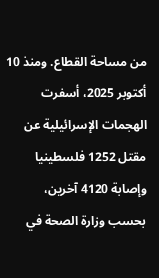من مساحة القطاع. ومنذ 10 أكتوبر 2025، أسفرت الهجمات الإسرائيلية عن مقتل 1252 فلسطينيا وإصابة 4120 آخرين، بحسب وزارة الصحة في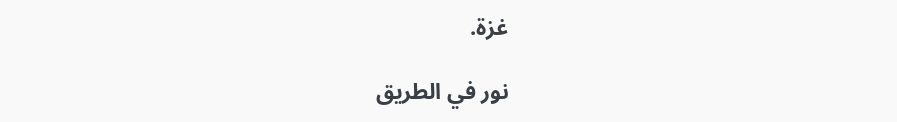غزة.

نور في الطريق